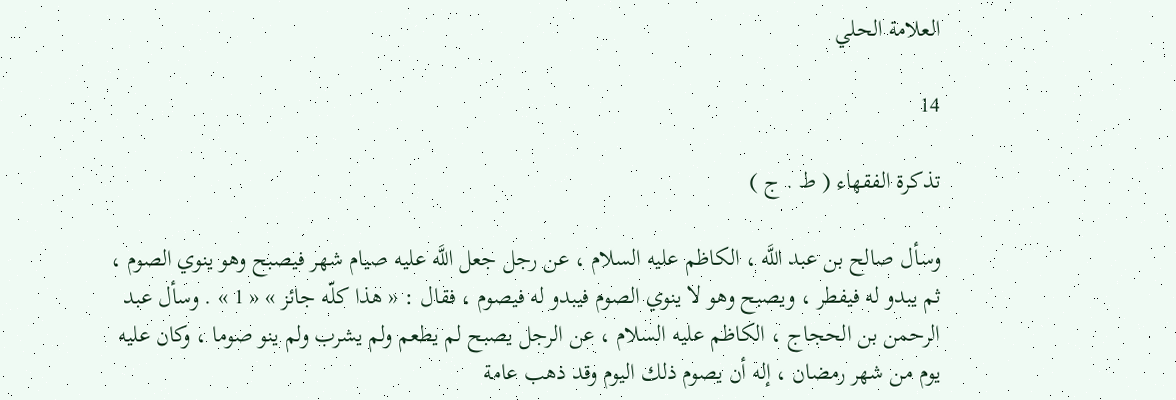العلامة الحلي

14

تذكرة الفقهاء ( ط . ج )

وسأل صالح بن عبد اللَّه ، الكاظم عليه السلام ، عن رجل جعل اللَّه عليه صيام شهر فيصبح وهو ينوي الصوم ، ثم يبدو له فيفطر ، ويصبح وهو لا ينوي الصوم فيبدو له فيصوم ، فقال : « هذا كلّه جائز » « 1 » . وسأل عبد الرحمن بن الحجاج ، الكاظم عليه السلام ، عن الرجل يصبح لم يطعم ولم يشرب ولم ينو صوما ، وكان عليه يوم من شهر رمضان ، إله أن يصوم ذلك اليوم وقد ذهب عامة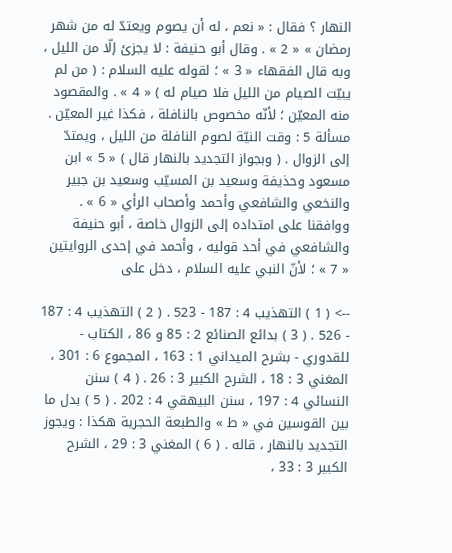النهار ؟ فقال : « نعم ، له أن يصوم ويعتدّ له من شهر رمضان » « 2 » . وقال أبو حنيفة : لا يجزئ إلّا من الليل ، وبه قال الفقهاء « 3 » ؛ لقوله عليه السلام : ( من لم يبيّت الصيام من الليل فلا صيام له ) « 4 » . والمقصود منه المعيّن ؛ لأنّه مخصوص بالنافلة ، فكذا غير المعيّن . مسألة 5 : وقت النيّة لصوم النافلة من الليل ، ويمتدّ إلى الزوال . ( وبجواز التجديد بالنهار قال ) « 5 » ابن مسعود وحذيفة وسعيد بن المسيّب وسعيد بن جبير والنخعي والشافعي وأحمد وأصحاب الرأي « 6 » . ووافقنا على امتداده إلى الزوال خاصة ، أبو حنيفة والشافعي في أحد قوليه ، وأحمد في إحدى الروايتين « 7 » ؛ لأنّ النبي عليه السلام ، دخل على

--> ( 1 ) التهذيب 4 : 187 - 523 . ( 2 ) التهذيب 4 : 187 - 526 . ( 3 ) بدائع الصنائع 2 : 85 و 86 ، الكتاب - للقدوري - بشرح الميداني 1 : 163 ، المجموع 6 : 301 ، المغني 3 : 18 ، الشرح الكبير 3 : 26 . ( 4 ) سنن النسائي 4 : 197 ، سنن البيهقي 4 : 202 . ( 5 ) بدل ما بين القوسين في « ط » والطبعة الحجرية هكذا : ويجوز التجديد بالنهار ، قاله . ( 6 ) المغني 3 : 29 ، الشرح الكبير 3 : 33 ،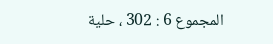المجموع 6 : 302 ، حلية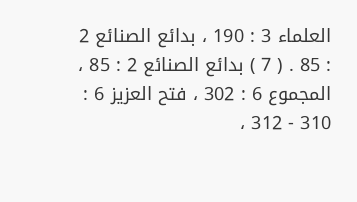العلماء 3 : 190 ، بدائع الصنائع 2 : 85 . ( 7 ) بدائع الصنائع 2 : 85 ، المجموع 6 : 302 ، فتح العزيز 6 : 310 - 312 ،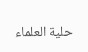حلية العلماء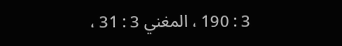3 : 190 ، المغني 3 : 31 ،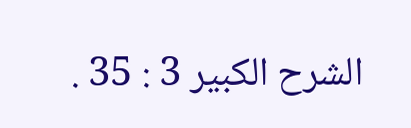الشرح الكبير 3 : 35 .